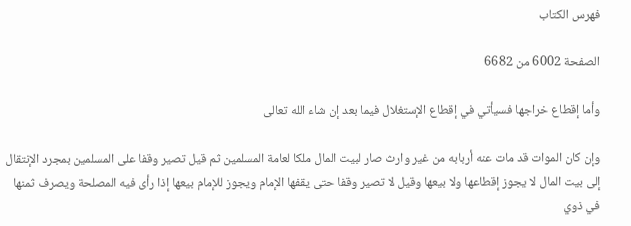فهرس الكتاب

الصفحة 6002 من 6682

وأما إقطاع خراجها فسيأتي في إقطاع الإستغلال فيما بعد إن شاء الله تعالى

وإن كان الموات قد مات عنه أربابه من غير وارث صار لبيت المال ملكا لعامة المسلمين ثم قيل تصير وقفا على المسلمين بمجرد الإنتقال إلى بيت المال لا يجوز إقطاعها ولا بيعها وقيل لا تصير وقفا حتى يقفها الإمام ويجوز للإمام بيعها إذا رأى فيه المصلحة ويصرف ثمنها في ذوي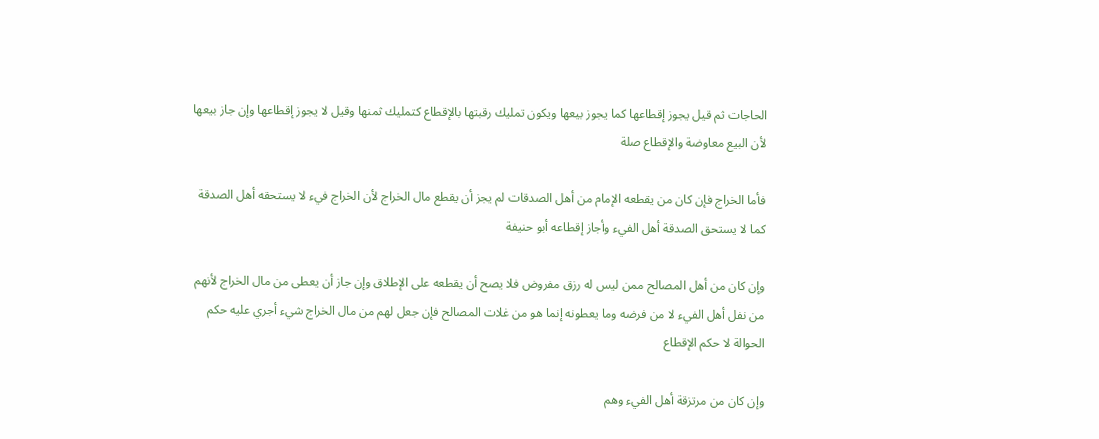الحاجات ثم قيل يجوز إقطاعها كما يجوز بيعها ويكون تمليك رقبتها بالإقطاع كتمليك ثمنها وقيل لا يجوز إقطاعها وإن جاز بيعها لأن البيع معاوضة والإقطاع صلة

فأما الخراج فإن كان من يقطعه الإمام من أهل الصدقات لم يجز أن يقطع مال الخراج لأن الخراج فيء لا يستحقه أهل الصدقة كما لا يستحق الصدقة أهل الفيء وأجاز إقطاعه أبو حنيفة

وإن كان من أهل المصالح ممن ليس له رزق مفروض فلا يصح أن يقطعه على الإطلاق وإن جاز أن يعطى من مال الخراج لأنهم من نفل أهل الفيء لا من فرضه وما يعطونه إنما هو من غلات المصالح فإن جعل لهم من مال الخراج شيء أجري عليه حكم الحوالة لا حكم الإقطاع

وإن كان من مرتزقة أهل الفيء وهم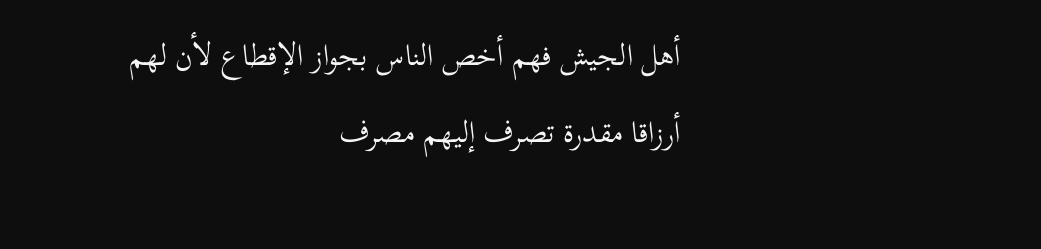أهل الجيش فهم أخص الناس بجواز الإقطاع لأن لهم أرزاقا مقدرة تصرف إليهم مصرف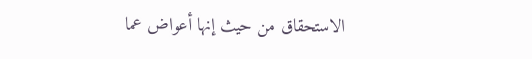الاستحقاق من حيث إنها أعواض عما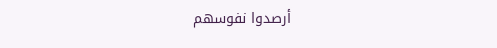أرصدوا نفوسهم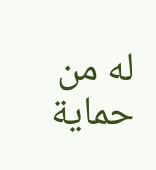له من حماية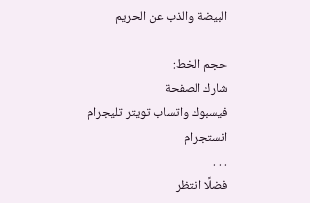البيضة والذب عن الحريم

حجم الخط:
شارك الصفحة
فيسبوك واتساب تويتر تليجرام انستجرام
. . .
فضلًا انتظر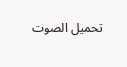تحميل الصوت